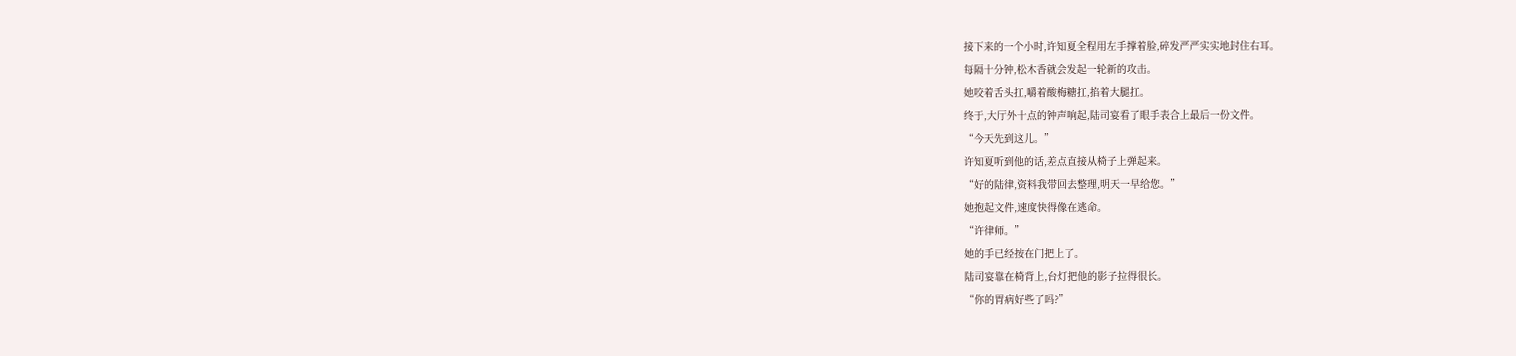接下来的一个小时,许知夏全程用左手撑着脸,碎发严严实实地封住右耳。
每隔十分钟,松木香就会发起一轮新的攻击。
她咬着舌头扛,嚼着酸梅糖扛,掐着大腿扛。
终于,大厅外十点的钟声响起,陆司宴看了眼手表合上最后一份文件。
“今天先到这儿。”
许知夏听到他的话,差点直接从椅子上弹起来。
“好的陆律,资料我带回去整理,明天一早给您。”
她抱起文件,速度快得像在逃命。
“许律师。”
她的手已经按在门把上了。
陆司宴靠在椅背上,台灯把他的影子拉得很长。
“你的胃病好些了吗?”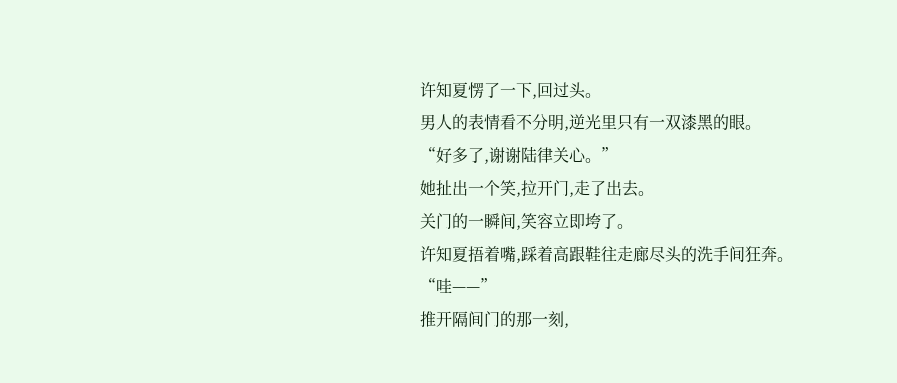许知夏愣了一下,回过头。
男人的表情看不分明,逆光里只有一双漆黑的眼。
“好多了,谢谢陆律关心。”
她扯出一个笑,拉开门,走了出去。
关门的一瞬间,笑容立即垮了。
许知夏捂着嘴,踩着高跟鞋往走廊尽头的洗手间狂奔。
“哇——”
推开隔间门的那一刻,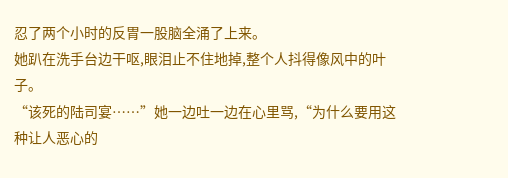忍了两个小时的反胃一股脑全涌了上来。
她趴在洗手台边干呕,眼泪止不住地掉,整个人抖得像风中的叶子。
“该死的陆司宴……”她一边吐一边在心里骂,“为什么要用这种让人恶心的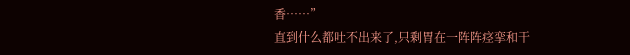香……”
直到什么都吐不出来了,只剩胃在一阵阵痉挛和干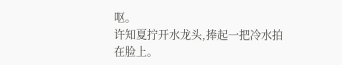呕。
许知夏拧开水龙头,捧起一把冷水拍在脸上。